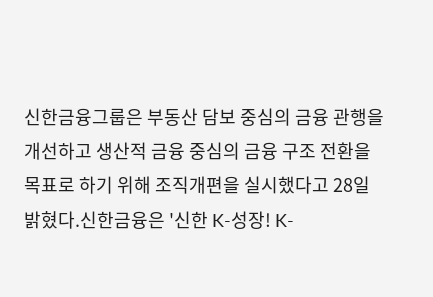신한금융그룹은 부동산 담보 중심의 금융 관행을 개선하고 생산적 금융 중심의 금융 구조 전환을 목표로 하기 위해 조직개편을 실시했다고 28일 밝혔다.신한금융은 '신한 K-성장! K-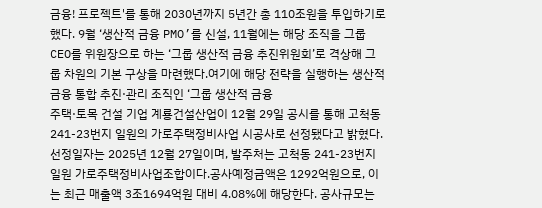금융! 프로젝트'를 통해 2030년까지 5년간 총 110조원을 투입하기로 했다. 9월 ‘생산적 금융 PMO’를 신설, 11월에는 해당 조직을 그룹 CEO를 위원장으로 하는 ‘그룹 생산적 금융 추진위원회’로 격상해 그룹 차원의 기본 구상을 마련했다.여기에 해당 전략을 실행하는 생산적 금융 통합 추진·관리 조직인 ‘그룹 생산적 금융
주택·토목 건설 기업 계룡건설산업이 12월 29일 공시를 통해 고척동 241-23번지 일원의 가로주택정비사업 시공사로 선정됐다고 밝혔다. 선정일자는 2025년 12월 27일이며, 발주처는 고척동 241-23번지 일원 가로주택정비사업조합이다.공사예정금액은 1292억원으로, 이는 최근 매출액 3조1694억원 대비 4.08%에 해당한다. 공사규모는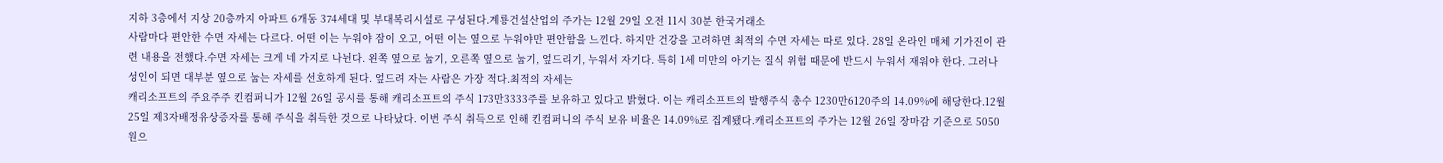지하 3층에서 지상 20층까지 아파트 6개동 374세대 및 부대복리시설로 구성된다.계룡건설산업의 주가는 12월 29일 오전 11시 30분 한국거래소
사람마다 편안한 수면 자세는 다르다. 어떤 이는 누워야 잠이 오고, 어떤 이는 옆으로 누워야만 편안함을 느낀다. 하지만 건강을 고려하면 최적의 수면 자세는 따로 있다. 28일 온라인 매체 기가진이 관련 내용을 전했다.수면 자세는 크게 네 가지로 나뉜다. 왼쪽 옆으로 눕기, 오른쪽 옆으로 눕기, 엎드리기, 누워서 자기다. 특히 1세 미만의 아기는 질식 위험 때문에 반드시 누워서 재워야 한다. 그러나 성인이 되면 대부분 옆으로 눕는 자세를 선호하게 된다. 엎드려 자는 사람은 가장 적다.최적의 자세는
캐리소프트의 주요주주 킨컴퍼니가 12월 26일 공시를 통해 캐리소프트의 주식 173만3333주를 보유하고 있다고 밝혔다. 이는 캐리소프트의 발행주식 총수 1230만6120주의 14.09%에 해당한다.12월 25일 제3자배정유상증자를 통해 주식을 취득한 것으로 나타났다. 이번 주식 취득으로 인해 킨컴퍼니의 주식 보유 비율은 14.09%로 집계됐다.캐리소프트의 주가는 12월 26일 장마감 기준으로 5050원으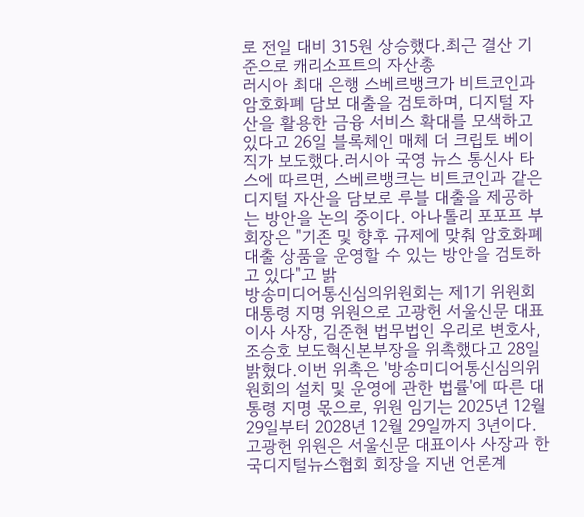로 전일 대비 315원 상승했다.최근 결산 기준으로 캐리소프트의 자산총
러시아 최대 은행 스베르뱅크가 비트코인과 암호화폐 담보 대출을 검토하며, 디지털 자산을 활용한 금융 서비스 확대를 모색하고 있다고 26일 블록체인 매체 더 크립토 베이직가 보도했다.러시아 국영 뉴스 통신사 타스에 따르면, 스베르뱅크는 비트코인과 같은 디지털 자산을 담보로 루블 대출을 제공하는 방안을 논의 중이다. 아나톨리 포포프 부회장은 "기존 및 향후 규제에 맞춰 암호화폐 대출 상품을 운영할 수 있는 방안을 검토하고 있다"고 밝
방송미디어통신심의위원회는 제1기 위원회 대통령 지명 위원으로 고광헌 서울신문 대표이사 사장, 김준현 법무법인 우리로 변호사, 조승호 보도혁신본부장을 위촉했다고 28일 밝혔다.이번 위촉은 '방송미디어통신심의위원회의 설치 및 운영에 관한 법률'에 따른 대통령 지명 몫으로, 위원 임기는 2025년 12월 29일부터 2028년 12월 29일까지 3년이다.고광헌 위원은 서울신문 대표이사 사장과 한국디지털뉴스협회 회장을 지낸 언론계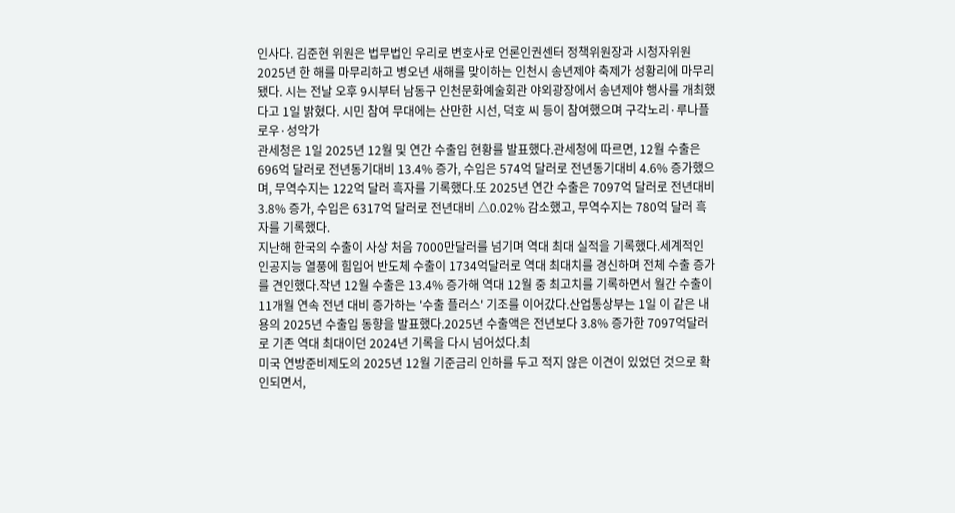인사다. 김준현 위원은 법무법인 우리로 변호사로 언론인권센터 정책위원장과 시청자위원
2025년 한 해를 마무리하고 병오년 새해를 맞이하는 인천시 송년제야 축제가 성황리에 마무리됐다. 시는 전날 오후 9시부터 남동구 인천문화예술회관 야외광장에서 송년제야 행사를 개최했다고 1일 밝혔다. 시민 참여 무대에는 산만한 시선, 덕호 씨 등이 참여했으며 구각노리·루나플로우·성악가
관세청은 1일 2025년 12월 및 연간 수출입 현황를 발표했다.관세청에 따르면, 12월 수출은 696억 달러로 전년동기대비 13.4% 증가, 수입은 574억 달러로 전년동기대비 4.6% 증가했으며, 무역수지는 122억 달러 흑자를 기록했다.또 2025년 연간 수출은 7097억 달러로 전년대비 3.8% 증가, 수입은 6317억 달러로 전년대비 △0.02% 감소했고, 무역수지는 780억 달러 흑자를 기록했다.
지난해 한국의 수출이 사상 처음 7000만달러를 넘기며 역대 최대 실적을 기록했다.세계적인 인공지능 열풍에 힘입어 반도체 수출이 1734억달러로 역대 최대치를 경신하며 전체 수출 증가를 견인했다.작년 12월 수출은 13.4% 증가해 역대 12월 중 최고치를 기록하면서 월간 수출이 11개월 연속 전년 대비 증가하는 '수출 플러스' 기조를 이어갔다.산업통상부는 1일 이 같은 내용의 2025년 수출입 동향을 발표했다.2025년 수출액은 전년보다 3.8% 증가한 7097억달러로 기존 역대 최대이던 2024년 기록을 다시 넘어섰다.최
미국 연방준비제도의 2025년 12월 기준금리 인하를 두고 적지 않은 이견이 있었던 것으로 확인되면서,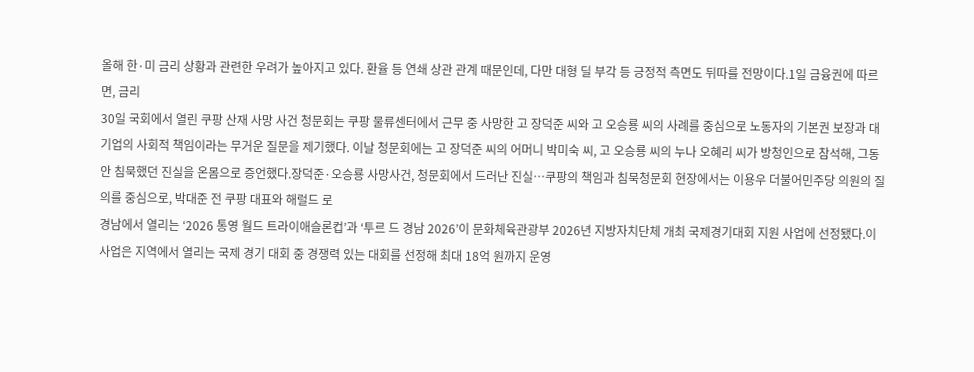올해 한·미 금리 상황과 관련한 우려가 높아지고 있다. 환율 등 연쇄 상관 관계 때문인데, 다만 대형 딜 부각 등 긍정적 측면도 뒤따를 전망이다.1일 금융권에 따르면, 금리
30일 국회에서 열린 쿠팡 산재 사망 사건 청문회는 쿠팡 물류센터에서 근무 중 사망한 고 장덕준 씨와 고 오승룡 씨의 사례를 중심으로 노동자의 기본권 보장과 대기업의 사회적 책임이라는 무거운 질문을 제기했다. 이날 청문회에는 고 장덕준 씨의 어머니 박미숙 씨, 고 오승룡 씨의 누나 오혜리 씨가 방청인으로 참석해, 그동안 침묵했던 진실을 온몸으로 증언했다.장덕준·오승룡 사망사건, 청문회에서 드러난 진실…쿠팡의 책임과 침묵청문회 현장에서는 이용우 더불어민주당 의원의 질의를 중심으로, 박대준 전 쿠팡 대표와 해럴드 로
경남에서 열리는 ‘2026 통영 월드 트라이애슬론컵’과 ‘투르 드 경남 2026’이 문화체육관광부 2026년 지방자치단체 개최 국제경기대회 지원 사업에 선정됐다.이 사업은 지역에서 열리는 국제 경기 대회 중 경쟁력 있는 대회를 선정해 최대 18억 원까지 운영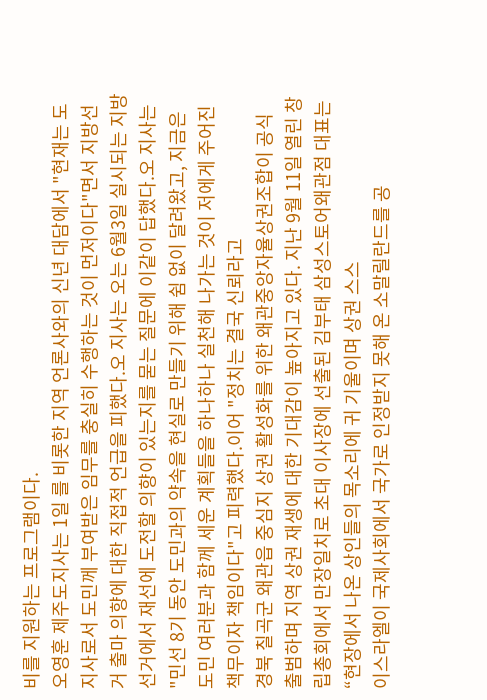비를 지원하는 프로그램이다.
오영훈 제주도지사는 1일 를 비롯한 지역 언론사와의 신년 대담에서 "현재는 도지사로서 도민께 부여받은 임무를 충실히 수행하는 것이 먼저이다"면서 지방선거 출마 의향에 대한 직접적 언급을 피했다.오 지사는 오는 6월3일 실시되는 지방선거에서 재선에 도전할 의향이 있는지를 묻는 질문에 이같이 답했다.오 지사는 "민선 8기 동안 도민과의 약속을 현실로 만들기 위해 쉼 없이 달려왔고, 지금은 도민 여러분과 함께 세운 계획들을 하나하나 실천해 나가는 것이 저에게 주어진 책무이자 책임이다"고 피력했다.이어 "정치는 결국 신뢰라고
경북 칠곡군 왜관읍 중심지 상권 활성화를 위한 왜관중앙자율상권조합이 공식 출범하며 지역 상권 재생에 대한 기대감이 높아지고 있다. 지난 9월 11일 열린 창립총회에서 만장일치로 초대 이사장에 선출된 김부태 삼성스토어왜관점 대표는 “현장에서 나온 상인들의 목소리에 귀 기울이며 상권 스스
이스라엘이 국제사회에서 국가로 인정받지 못해 온 소말릴란드를 공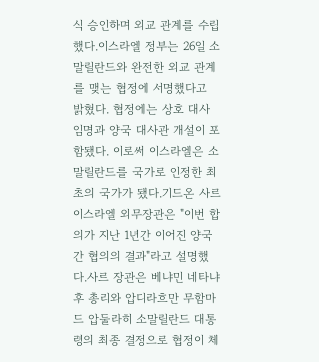식 승인하며 외교 관계를 수립했다.이스라엘 정부는 26일 소말릴란드와 완전한 외교 관계를 맺는 협정에 서명했다고 밝혔다. 협정에는 상호 대사 임명과 양국 대사관 개설이 포함됐다. 이로써 이스라엘은 소말릴란드를 국가로 인정한 최초의 국가가 됐다.기드온 사르 이스라엘 외무장관은 "이번 합의가 지난 1년간 이어진 양국 간 협의의 결과"라고 설명했다.사르 장관은 베냐민 네타냐후 총리와 압디라흐만 무함마드 압둘라히 소말릴란드 대통령의 최종 결정으로 협정이 체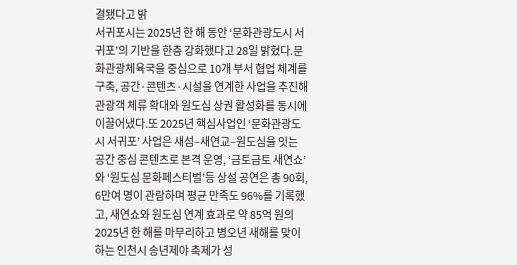결됐다고 밝
서귀포시는 2025년 한 해 동안 ‘문화관광도시 서귀포’의 기반을 한층 강화했다고 28일 밝혔다.문화관광체육국을 중심으로 10개 부서 협업 체계를 구축, 공간·콘텐츠·시설을 연계한 사업을 추진해 관광객 체류 확대와 원도심 상권 활성화를 동시에 이끌어냈다.또 2025년 핵심사업인 ‘문화관광도시 서귀포’ 사업은 새섬–새연교–원도심을 잇는 공간 중심 콘텐츠로 본격 운영, ‘금토금토 새연쇼’와 ‘원도심 문화페스티벌’등 상설 공연은 총 90회, 6만여 명이 관람하며 평균 만족도 96%를 기록했고, 새연쇼와 원도심 연계 효과로 약 85억 원의
2025년 한 해를 마무리하고 병오년 새해를 맞이하는 인천시 송년제야 축제가 성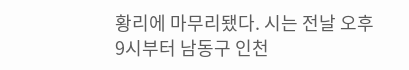황리에 마무리됐다. 시는 전날 오후 9시부터 남동구 인천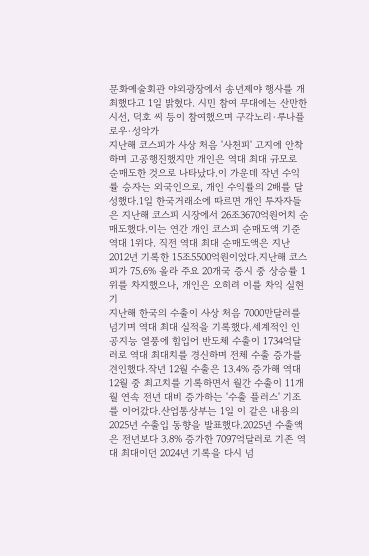문화예술회관 야외광장에서 송년제야 행사를 개최했다고 1일 밝혔다. 시민 참여 무대에는 산만한 시선, 덕호 씨 등이 참여했으며 구각노리·루나플로우·성악가
지난해 코스피가 사상 처음 '사천피' 고지에 안착하며 고공행진했지만 개인은 역대 최대 규모로 순매도한 것으로 나타났다.이 가운데 작년 수익률 승자는 외국인으로, 개인 수익률의 2배를 달성했다.1일 한국거래소에 따르면 개인 투자자들은 지난해 코스피 시장에서 26조3670억원어치 순매도했다.이는 연간 개인 코스피 순매도액 기준 역대 1위다. 직전 역대 최대 순매도액은 지난 2012년 기록한 15조5500억원이었다.지난해 코스피가 75.6% 올라 주요 20개국 증시 중 상승률 1위를 차지했으나, 개인은 오히려 이를 차익 실현 기
지난해 한국의 수출이 사상 처음 7000만달러를 넘기며 역대 최대 실적을 기록했다.세계적인 인공지능 열풍에 힘입어 반도체 수출이 1734억달러로 역대 최대치를 경신하며 전체 수출 증가를 견인했다.작년 12월 수출은 13.4% 증가해 역대 12월 중 최고치를 기록하면서 월간 수출이 11개월 연속 전년 대비 증가하는 '수출 플러스' 기조를 이어갔다.산업통상부는 1일 이 같은 내용의 2025년 수출입 동향을 발표했다.2025년 수출액은 전년보다 3.8% 증가한 7097억달러로 기존 역대 최대이던 2024년 기록을 다시 넘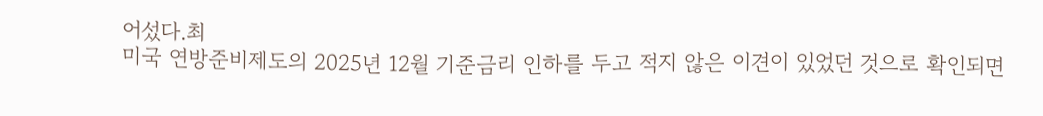어섰다.최
미국 연방준비제도의 2025년 12월 기준금리 인하를 두고 적지 않은 이견이 있었던 것으로 확인되면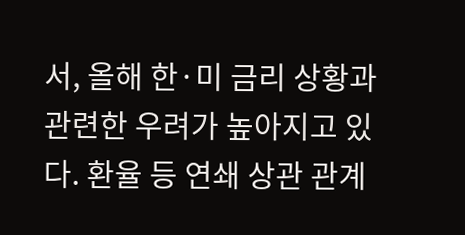서, 올해 한·미 금리 상황과 관련한 우려가 높아지고 있다. 환율 등 연쇄 상관 관계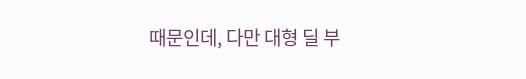때문인데, 다만 대형 딜 부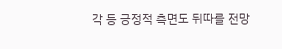각 등 긍정적 측면도 뒤따를 전망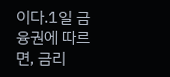이다.1일 금융권에 따르면, 금리